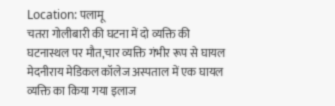Location: पलामू
चतरा गोलीबारी की घटना में दो व्यक्ति की घटनास्थल पर मौत,चार व्यक्ति गंभीर रूप से घायल
मेदनीराय मेडिकल कॉलेज अस्पताल में एक घायल व्यक्ति का किया गया इलाज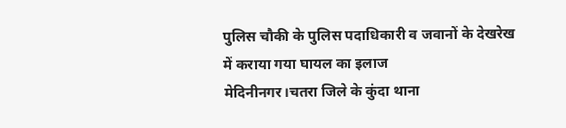पुलिस चौकी के पुलिस पदाधिकारी व जवानों के देखरेख में कराया गया घायल का इलाज
मेदिनीनगर।चतरा जिले के कुंदा थाना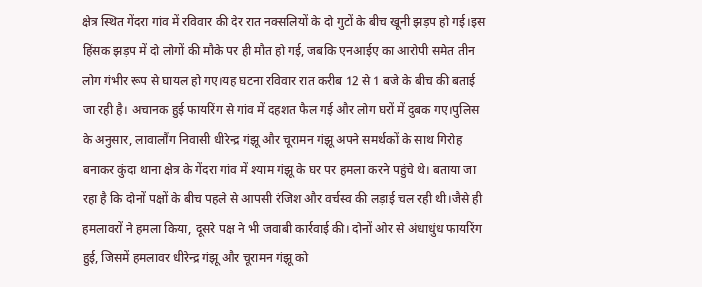क्षेत्र स्थित गेंदरा गांव में रविवार की देर रात नक्सलियों के दो गुटों के बीच खूनी झड़प हो गई।इस हिंसक झड़प में दो लोगों की मौके पर ही मौत हो गई, जबकि एनआईए का आरोपी समेत तीन लोग गंभीर रूप से घायल हो गए।यह घटना रविवार रात करीब 12 से 1 बजे के बीच की बताई जा रही है। अचानक हुई फायरिंग से गांव में दहशत फैल गई और लोग घरों में दुबक गए।पुलिस के अनुसार, लावालौंग निवासी धीरेन्द्र गंझू और चूरामन गंझू अपने समर्थकों के साथ गिरोह बनाकर कुंदा थाना क्षेत्र के गेंदरा गांव में श्याम गंझू के घर पर हमला करने पहुंचे थे। बताया जा रहा है कि दोनों पक्षों के बीच पहले से आपसी रंजिश और वर्चस्व की लड़ाई चल रही थी।जैसे ही हमलावरों ने हमला किया, दूसरे पक्ष ने भी जवाबी कार्रवाई की। दोनों ओर से अंधाधुंध फायरिंग हुई, जिसमें हमलावर धीरेन्द्र गंझू और चूरामन गंझू को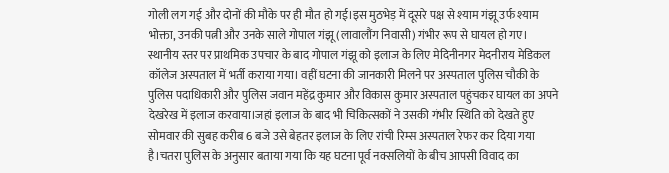गोली लग गई और दोनों की मौके पर ही मौत हो गई।इस मुठभेड़ में दूसरे पक्ष से श्याम गंझू उर्फ श्याम भोक्ता, उनकी पत्नी और उनके साले गोपाल गंझू (लावालौंग निवासी) गंभीर रूप से घायल हो गए। स्थानीय स्तर पर प्राथमिक उपचार के बाद गोपाल गंझू को इलाज के लिए मेदिनीनगर मेदनीराय मेडिकल कॉलेज अस्पताल में भर्ती कराया गया। वहीं घटना की जानकारी मिलने पर अस्पताल पुलिस चौकी के पुलिस पदाधिकारी और पुलिस जवान महेंद्र कुमार और विकास कुमार अस्पताल पहुंचकर घायल का अपने देखरेख में इलाज करवाया।जहां इलाज के बाद भी चिकित्सकों ने उसकी गंभीर स्थिति को देखते हुए सोमवार की सुबह करीब 6 बजे उसे बेहतर इलाज के लिए रांची रिम्स अस्पताल रेफर कर दिया गया है।चतरा पुलिस के अनुसार बताया गया कि यह घटना पूर्व नक्सलियों के बीच आपसी विवाद का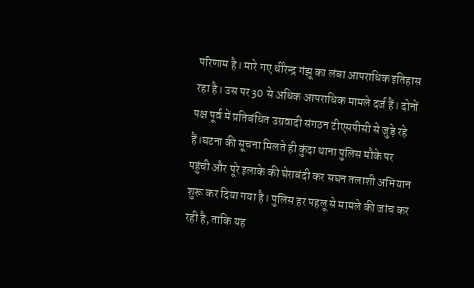परिणाम है। मारे गए धीरेन्द्र गंझू का लंबा आपराधिक इतिहास रहा है। उस पर 30 से अधिक आपराधिक मामले दर्ज हैं। दोनों पक्ष पूर्व में प्रतिबंधित उग्रवादी संगठन टीएसपीसी से जुड़े रहे हैं।घटना की सूचना मिलते ही कुंदा थाना पुलिस मौके पर पहुंची और पूरे इलाके की घेराबंदी कर सघन तलाशी अभियान शुरू कर दिया गया है। पुलिस हर पहलू से मामले की जांच कर रही है, ताकि यह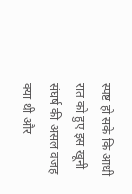स्पष्ट हो सके कि आधी रात को हुए इस खूनी संघर्ष की असल वजह क्या थी और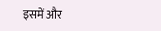इसमें और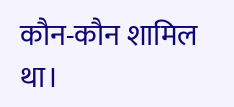कौन-कौन शामिल था।